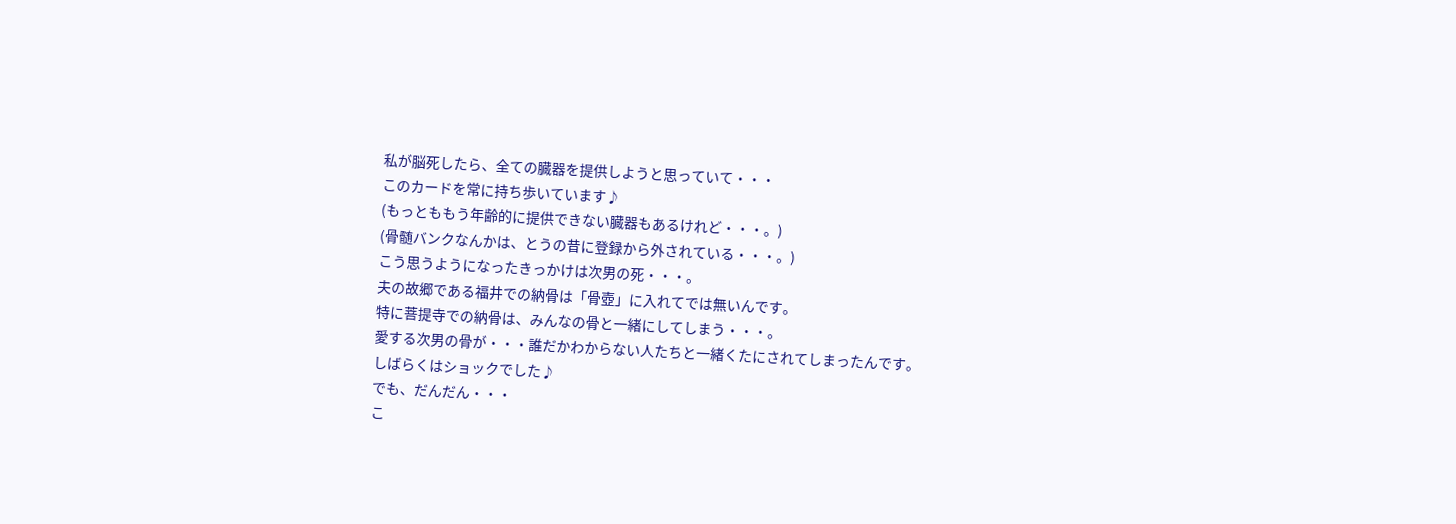私が脳死したら、全ての臓器を提供しようと思っていて・・・
このカードを常に持ち歩いています♪
(もっとももう年齢的に提供できない臓器もあるけれど・・・。)
(骨髄バンクなんかは、とうの昔に登録から外されている・・・。)
こう思うようになったきっかけは次男の死・・・。
夫の故郷である福井での納骨は「骨壺」に入れてでは無いんです。
特に菩提寺での納骨は、みんなの骨と一緒にしてしまう・・・。
愛する次男の骨が・・・誰だかわからない人たちと一緒くたにされてしまったんです。
しばらくはショックでした♪
でも、だんだん・・・
こ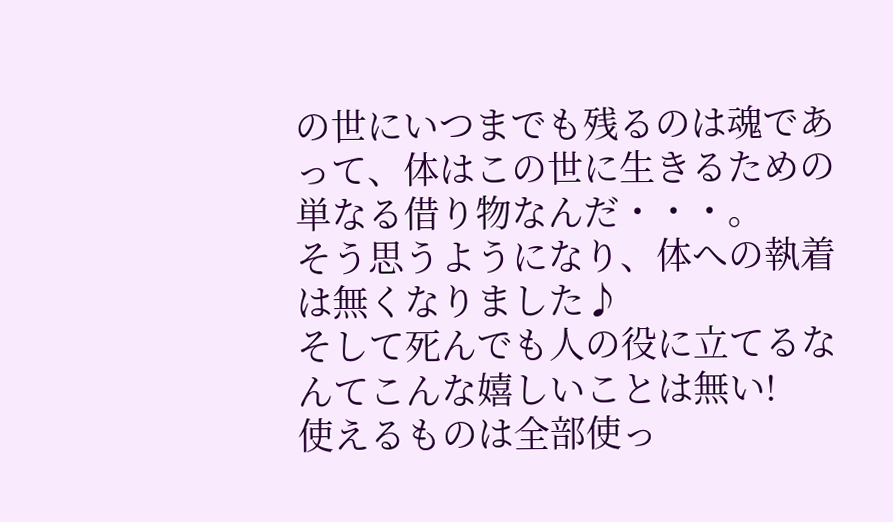の世にいつまでも残るのは魂であって、体はこの世に生きるための単なる借り物なんだ・・・。
そう思うようになり、体への執着は無くなりました♪
そして死んでも人の役に立てるなんてこんな嬉しいことは無い!
使えるものは全部使っ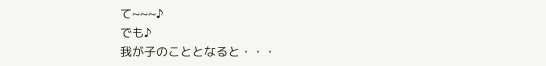て~~~♪
でも♪
我が子のこととなると・・・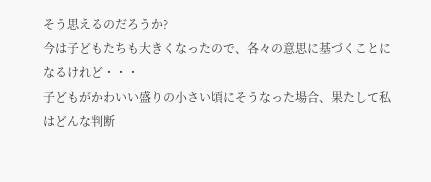そう思えるのだろうか?
今は子どもたちも大きくなったので、各々の意思に基づくことになるけれど・・・
子どもがかわいい盛りの小さい頃にそうなった場合、果たして私はどんな判断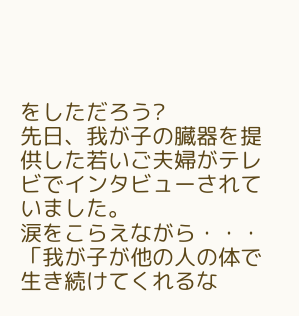をしただろう?
先日、我が子の臓器を提供した若いご夫婦がテレビでインタビューされていました。
涙をこらえながら・・・「我が子が他の人の体で生き続けてくれるな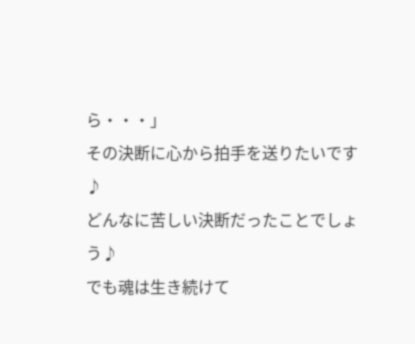ら・・・」
その決断に心から拍手を送りたいです♪
どんなに苦しい決断だったことでしょう♪
でも魂は生き続けて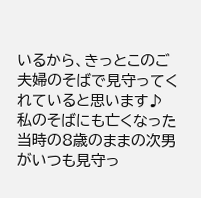いるから、きっとこのご夫婦のそばで見守ってくれていると思います♪
私のそばにも亡くなった当時の8歳のままの次男がいつも見守っ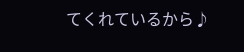てくれているから♪